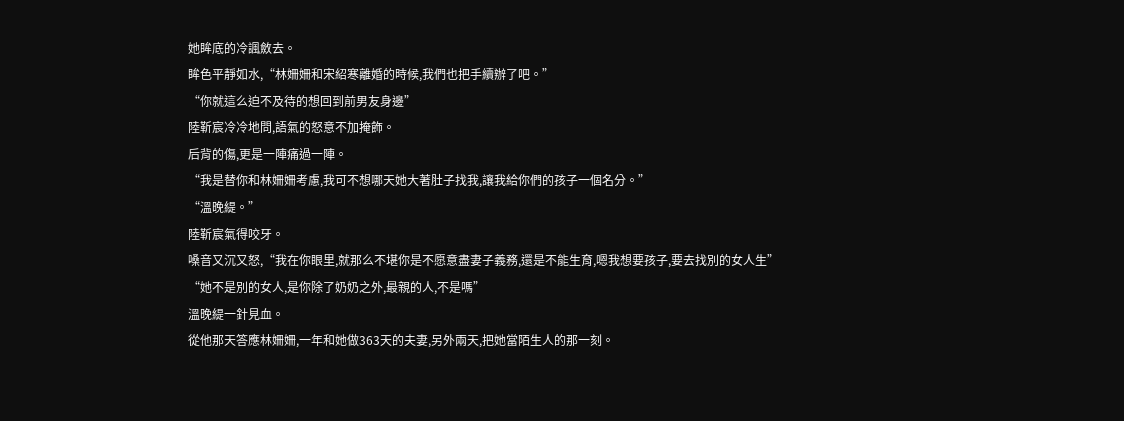她眸底的冷諷斂去。
眸色平靜如水,“林姍姍和宋紹寒離婚的時候,我們也把手續辦了吧。”
“你就這么迫不及待的想回到前男友身邊”
陸靳宸冷冷地問,語氣的怒意不加掩飾。
后背的傷,更是一陣痛過一陣。
“我是替你和林姍姍考慮,我可不想哪天她大著肚子找我,讓我給你們的孩子一個名分。”
“溫晚緹。”
陸靳宸氣得咬牙。
嗓音又沉又怒,“我在你眼里,就那么不堪你是不愿意盡妻子義務,還是不能生育,嗯我想要孩子,要去找別的女人生”
“她不是別的女人,是你除了奶奶之外,最親的人,不是嗎”
溫晚緹一針見血。
從他那天答應林姍姍,一年和她做363天的夫妻,另外兩天,把她當陌生人的那一刻。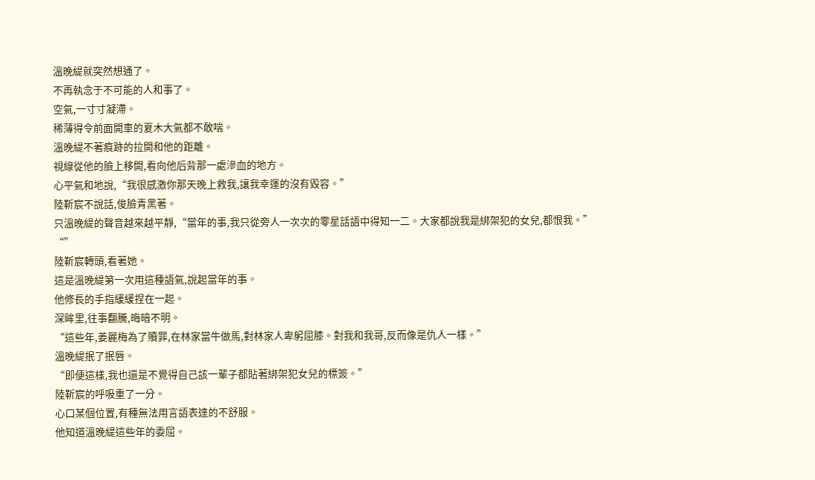溫晚緹就突然想通了。
不再執念于不可能的人和事了。
空氣,一寸寸凝滯。
稀薄得令前面開車的夏木大氣都不敢喘。
溫晚緹不著痕跡的拉開和他的距離。
視線從他的臉上移開,看向他后背那一處滲血的地方。
心平氣和地說,“我很感激你那天晚上救我,讓我幸運的沒有毀容。”
陸靳宸不說話,俊臉青黑著。
只溫晚緹的聲音越來越平靜,“當年的事,我只從旁人一次次的零星話語中得知一二。大家都說我是綁架犯的女兒,都恨我。”
“”
陸靳宸轉頭,看著她。
這是溫晚緹第一次用這種語氣,說起當年的事。
他修長的手指緩緩捏在一起。
深眸里,往事翻騰,晦暗不明。
“這些年,姜麗梅為了贖罪,在林家當牛做馬,對林家人卑躬屈膝。對我和我哥,反而像是仇人一樣。”
溫晚緹抿了抿唇。
“即便這樣,我也還是不覺得自己該一輩子都貼著綁架犯女兒的標簽。”
陸靳宸的呼吸重了一分。
心口某個位置,有種無法用言語表達的不舒服。
他知道溫晚緹這些年的委屈。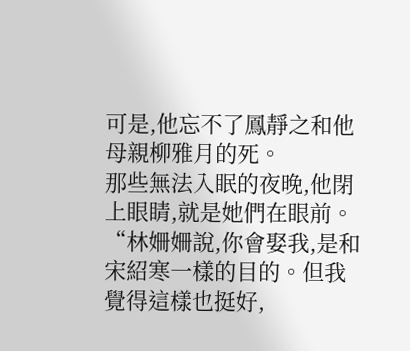可是,他忘不了鳳靜之和他母親柳雅月的死。
那些無法入眠的夜晚,他閉上眼睛,就是她們在眼前。
“林姍姍說,你會娶我,是和宋紹寒一樣的目的。但我覺得這樣也挺好,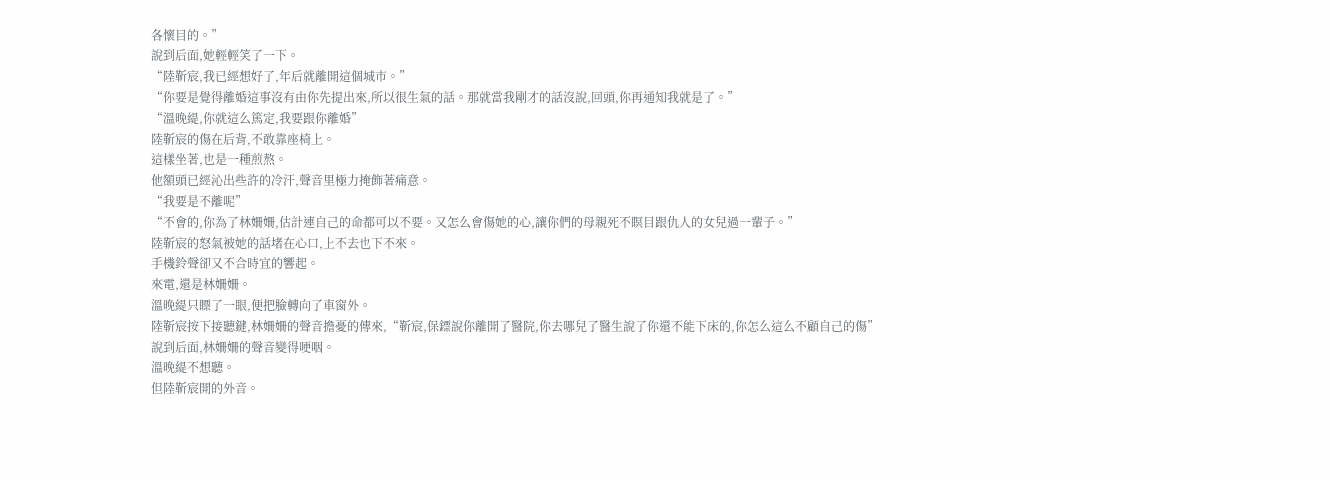各懷目的。”
說到后面,她輕輕笑了一下。
“陸靳宸,我已經想好了,年后就離開這個城市。”
“你要是覺得離婚這事沒有由你先提出來,所以很生氣的話。那就當我剛才的話沒說,回頭,你再通知我就是了。”
“溫晚緹,你就這么篤定,我要跟你離婚”
陸靳宸的傷在后背,不敢靠座椅上。
這樣坐著,也是一種煎熬。
他額頭已經沁出些許的冷汗,聲音里極力掩飾著痛意。
“我要是不離呢”
“不會的,你為了林姍姍,估計連自己的命都可以不要。又怎么會傷她的心,讓你們的母親死不瞑目跟仇人的女兒過一輩子。”
陸靳宸的怒氣被她的話堵在心口,上不去也下不來。
手機鈴聲卻又不合時宜的響起。
來電,還是林姍姍。
溫晚緹只瞟了一眼,便把臉轉向了車窗外。
陸靳宸按下接聽鍵,林姍姍的聲音擔憂的傳來,“靳宸,保鏢說你離開了醫院,你去哪兒了醫生說了你還不能下床的,你怎么這么不顧自己的傷”
說到后面,林姍姍的聲音變得哽咽。
溫晚緹不想聽。
但陸靳宸開的外音。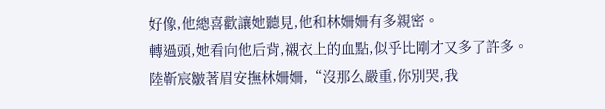好像,他總喜歡讓她聽見,他和林姍姍有多親密。
轉過頭,她看向他后背,襯衣上的血點,似乎比剛才又多了許多。
陸靳宸皺著眉安撫林姍姍,“沒那么嚴重,你別哭,我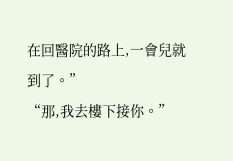在回醫院的路上,一會兒就到了。”
“那,我去樓下接你。”